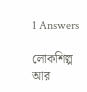1 Answers

লোকশিল্প আর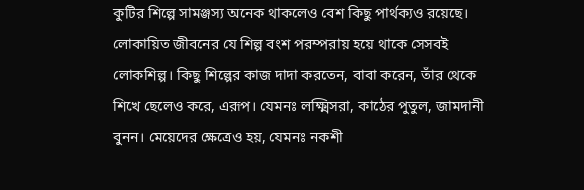কুটির শিল্পে সামঞ্জস্য অনেক থাকলেও বেশ কিছু পার্থক্যও রয়েছে।
লোকায়িত জীবনের যে শিল্প বংশ পরম্পরায় হয়ে থাকে সেসবই লোকশিল্প। কিছু শিল্পের কাজ দাদা করতেন, বাবা করেন, তাঁর থেকে শিখে ছেলেও করে, এরূপ। যেমনঃ লক্ষ্মিসরা, কাঠের পুতুল, জামদানী বুনন। মেয়েদের ক্ষেত্রেও হয়, যেমনঃ নকশী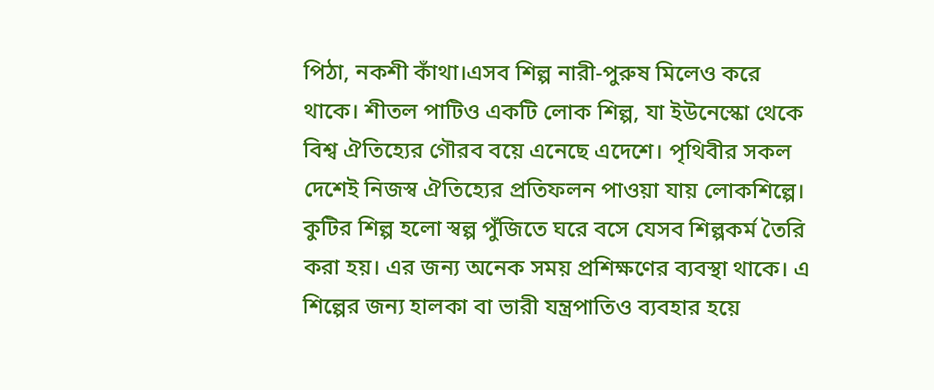পিঠা, নকশী কাঁথা।এসব শিল্প নারী-পুরুষ মিলেও করে থাকে। শীতল পাটিও একটি লোক শিল্প, যা ইউনেস্কো থেকে বিশ্ব ঐতিহ্যের গৌরব বয়ে এনেছে এদেশে। পৃথিবীর সকল দেশেই নিজস্ব ঐতিহ্যের প্রতিফলন পাওয়া যায় লোকশিল্পে।
কুটির শিল্প হলো স্বল্প পুঁজিতে ঘরে বসে যেসব শিল্পকর্ম তৈরি করা হয়। এর জন্য অনেক সময় প্রশিক্ষণের ব্যবস্থা থাকে। এ শিল্পের জন্য হালকা বা ভারী যন্ত্রপাতিও ব্যবহার হয়ে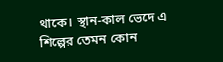থাকে। স্থান-কাল ভেদে এ শিল্পের তেমন কোন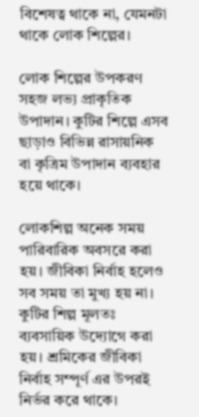বিশেষত্ব থাকে না, যেমনটা থাকে লোক শিল্পের।

লোক শিল্পের উপকরণ সহজ লভ্য প্রাকৃতিক উপাদান। কুটির শিল্পে এসব ছাড়াও বিভিন্ন রাসায়নিক বা কৃত্রিম উপাদান ব্যবহার হয়ে থাকে।

লোকশিল্প অনেক সময় পারিবারিক অবসরে করা হয়। জীবিকা নির্বাহ হলেও সব সময় তা মুখ্য হয় না। কুটির শিল্প মূলতঃ ব্যবসায়িক উদ্যোগে করা হয়। শ্রমিকের জীবিকা নির্বাহ সম্পূর্ণ এর উপরই নির্ভর করে থাকে।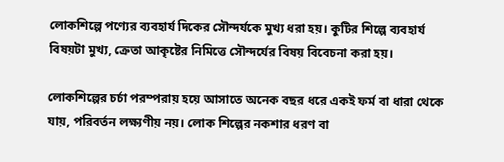লোকশিল্পে পণ্যের ব্যবহার্য দিকের সৌন্দর্যকে মুখ্য ধরা হয়। কুটির শিল্পে ব্যবহার্য বিষয়টা মুখ্য, ক্রেতা আকৃষ্টের নিমিত্তে সৌন্দর্যের বিষয় বিবেচনা করা হয়।

লোকশিল্পের চর্চা পরম্পরায় হয়ে আসাতে অনেক বছর ধরে একই ফর্ম বা ধারা থেকে যায়, পরিবর্তন লক্ষ্যণীয় নয়। লোক শিল্পের নকশার ধরণ বা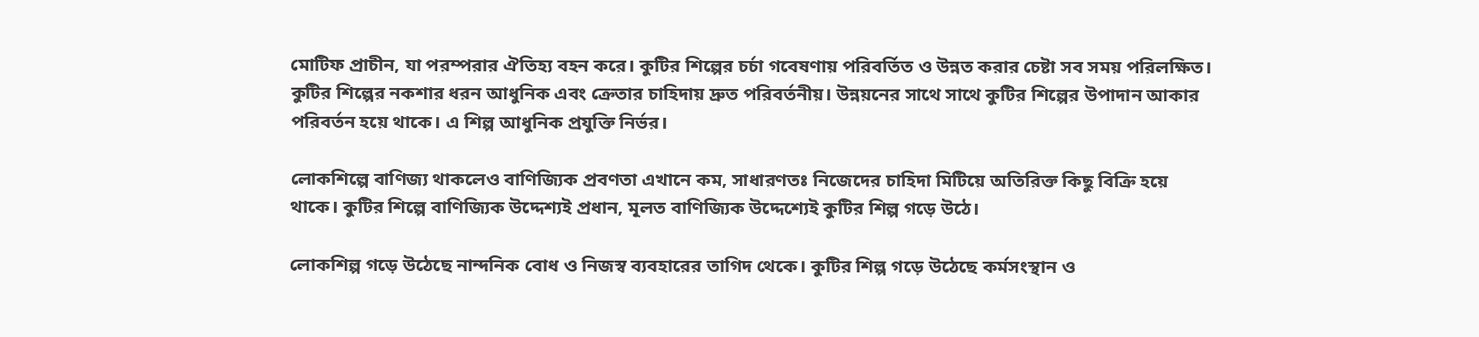মোটিফ প্রাচীন, যা পরম্পরার ঐতিহ্য বহন করে। কুটির শিল্পের চর্চা গবেষণায় পরিবর্তিত ও উন্নত করার চেষ্টা সব সময় পরিলক্ষিত। কুটির শিল্পের নকশার ধরন আধুনিক এবং ক্রেতার চাহিদায় দ্রুত পরিবর্তনীয়। উন্নয়নের সাথে সাথে কুটির শিল্পের উপাদান আকার পরিবর্তন হয়ে থাকে। এ শিল্প আধুনিক প্রযুক্তি নির্ভর।

লোকশিল্পে বাণিজ্য থাকলেও বাণিজ্যিক প্রবণতা এখানে কম, সাধারণতঃ নিজেদের চাহিদা মিটিয়ে অতিরিক্ত কিছু বিক্রি হয়ে থাকে। কুটির শিল্পে বাণিজ্যিক উদ্দেশ্যই প্রধান, মূলত বাণিজ্যিক উদ্দেশ্যেই কুটির শিল্প গড়ে উঠে।

লোকশিল্প গড়ে উঠেছে নান্দনিক বোধ ও নিজস্ব ব্যবহারের তাগিদ থেকে। কুটির শিল্প গড়ে উঠেছে কর্মসংস্থান ও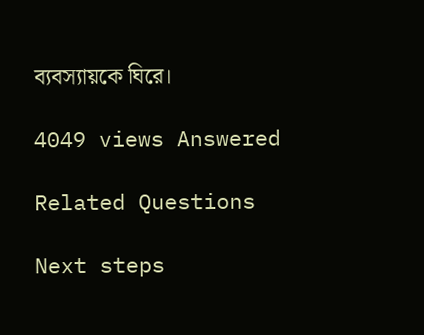ব্যবস্যায়কে ঘিরে।

4049 views Answered

Related Questions

Next steps